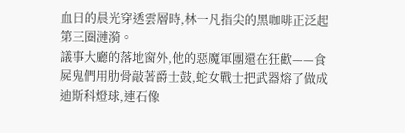血日的晨光穿透雲層時,林一凡指尖的黑咖啡正泛起第三圈漣漪。
議事大廳的落地窗外,他的惡魔軍團還在狂歡——食屍鬼們用肋骨敲著爵士鼓,蛇女戰士把武器熔了做成迪斯科燈球,連石像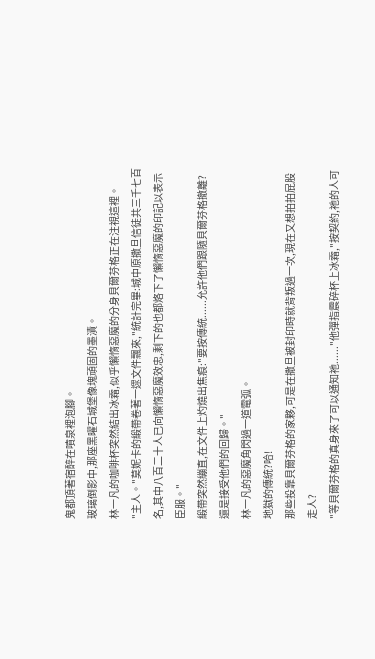鬼都頂著宿醉在噴泉裡泡腳。
玻璃倒影中,那座黑曜石城堡像塊頑固的墨漬。
林一凡的咖啡杯突然結出冰霜,似乎懶惰惡魔的分身貝爾芬格正在注視這裡。
"主人。"莫妮卡的緞帶卷著一遝文件飄來,"統計完畢:城中原撒旦信徒共三千七百名,其中八百二十人已向懶惰惡魔效忠,剩下的也都烙下了懶惰惡魔的印記以表示臣服。"
緞帶突然繃直,在文件上灼燒出焦痕:"要按傳統......允許他們跟隨貝爾芬格撤離?還是接受他們的回歸。"
林一凡的惡魔角閃過一道電弧。
地獄的傳統?哈!
那些投靠貝爾芬格的家夥,可是在撒旦被封印時就背叛過一次,現在又想拍拍屁股走人?
"等貝爾芬格的真身來了可以通知祂......"他彈指震碎杯上冰霜,"按契約,祂的人可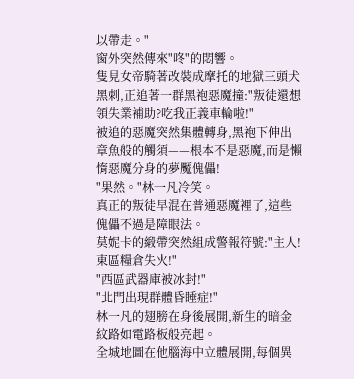以帶走。"
窗外突然傳來"咚"的悶響。
隻見女帝騎著改裝成摩托的地獄三頭犬黑刺,正追著一群黑袍惡魔撞:"叛徒還想領失業補助?吃我正義車輪啦!"
被追的惡魔突然集體轉身,黑袍下伸出章魚般的觸須——根本不是惡魔,而是懶惰惡魔分身的夢魘傀儡!
"果然。"林一凡冷笑。
真正的叛徒早混在普通惡魔裡了,這些傀儡不過是障眼法。
莫妮卡的緞帶突然組成警報符號:"主人!東區糧倉失火!"
"西區武器庫被冰封!"
"北門出現群體昏睡症!"
林一凡的翅膀在身後展開,新生的暗金紋路如電路板般亮起。
全城地圖在他腦海中立體展開,每個異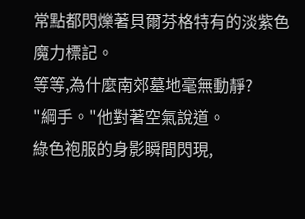常點都閃爍著貝爾芬格特有的淡紫色魔力標記。
等等,為什麼南郊墓地毫無動靜?
"綱手。"他對著空氣說道。
綠色袍服的身影瞬間閃現,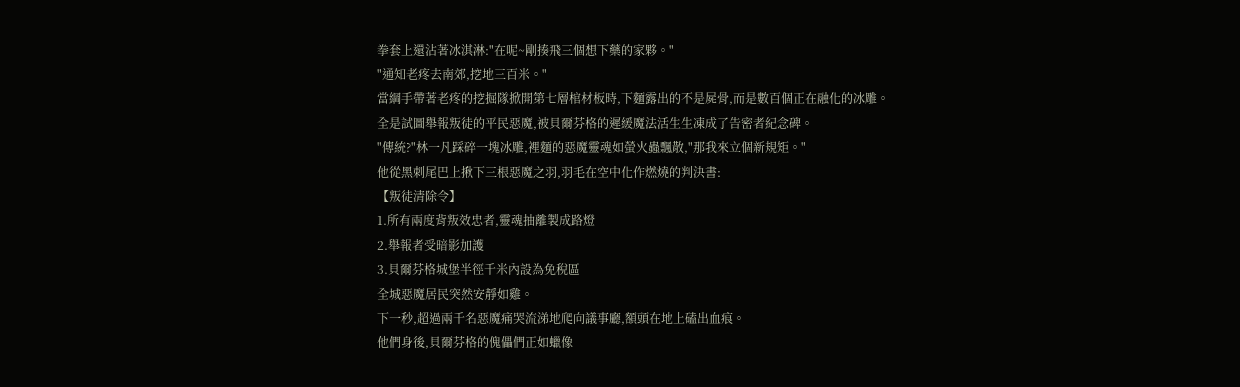拳套上還沾著冰淇淋:"在呢~剛揍飛三個想下藥的家夥。"
"通知老疼去南郊,挖地三百米。"
當綱手帶著老疼的挖掘隊掀開第七層棺材板時,下麵露出的不是屍骨,而是數百個正在融化的冰雕。
全是試圖舉報叛徒的平民惡魔,被貝爾芬格的遲緩魔法活生生凍成了告密者紀念碑。
"傳統?"林一凡踩碎一塊冰雕,裡麵的惡魔靈魂如螢火蟲飄散,"那我來立個新規矩。"
他從黑刺尾巴上揪下三根惡魔之羽,羽毛在空中化作燃燒的判決書:
【叛徒清除令】
1.所有兩度背叛效忠者,靈魂抽離製成路燈
2.舉報者受暗影加護
3.貝爾芬格城堡半徑千米內設為免稅區
全城惡魔居民突然安靜如雞。
下一秒,超過兩千名惡魔痛哭流涕地爬向議事廳,額頭在地上磕出血痕。
他們身後,貝爾芬格的傀儡們正如蠟像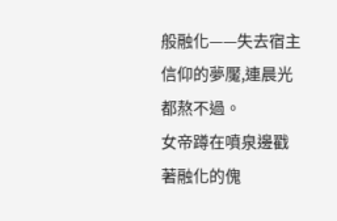般融化——失去宿主信仰的夢魘,連晨光都熬不過。
女帝蹲在噴泉邊戳著融化的傀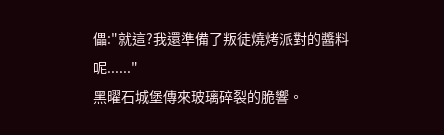儡:"就這?我還準備了叛徒燒烤派對的醬料呢......"
黑曜石城堡傳來玻璃碎裂的脆響。